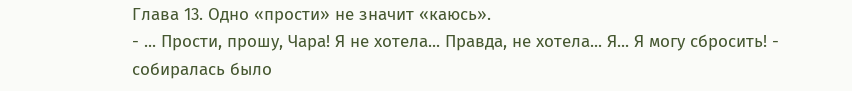Глава 13. Одно «прости» не значит «каюсь».
- ... Прости, прошу, Чара! Я не хотела... Правда, не хотела... Я... Я могу сбросить! - собиралась было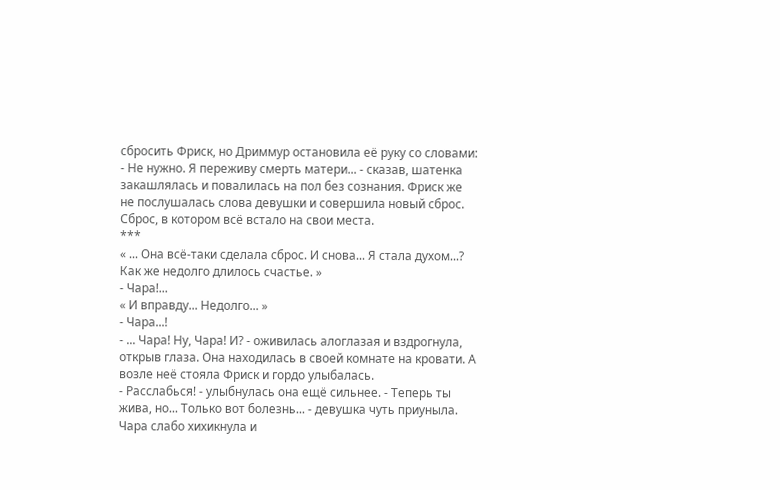сбросить Фриск, но Дриммур остановила её руку со словами:
- Не нужно. Я переживу смерть матери... - сказав, шатенка закашлялась и повалилась на пол без сознания. Фриск же не послушалась слова девушки и совершила новый сброс. Сброс, в котором всё встало на свои места.
***
« ... Она всё-таки сделала сброс. И снова... Я стала духом...? Как же недолго длилось счастье. »
- Чара!...
« И вправду... Недолго... »
- Чара...!
- ... Чара! Ну, Чара! И? - оживилась алоглазая и вздрогнула, открыв глаза. Она находилась в своей комнате на кровати. А возле неё стояла Фриск и гордо улыбалась.
- Расслабься! - улыбнулась она ещё сильнее. - Теперь ты жива, но... Только вот болезнь... - девушка чуть приуныла. Чара слабо хихикнула и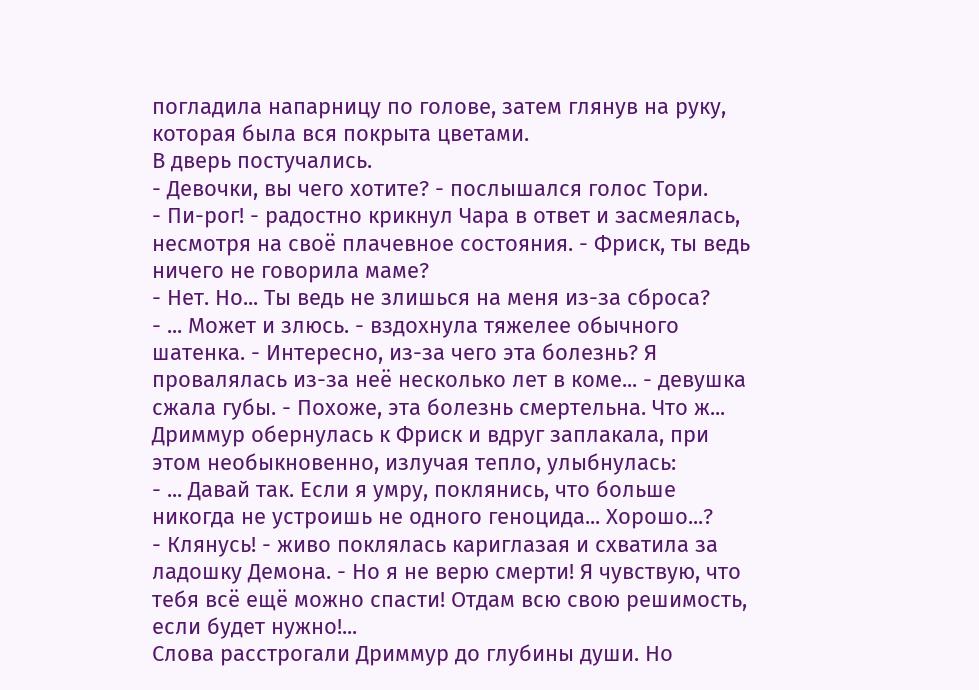погладила напарницу по голове, затем глянув на руку, которая была вся покрыта цветами.
В дверь постучались.
- Девочки, вы чего хотите? - послышался голос Тори.
- Пи-рог! - радостно крикнул Чара в ответ и засмеялась, несмотря на своё плачевное состояния. - Фриск, ты ведь ничего не говорила маме?
- Нет. Но... Ты ведь не злишься на меня из-за сброса?
- ... Может и злюсь. - вздохнула тяжелее обычного шатенка. - Интересно, из-за чего эта болезнь? Я провалялась из-за неё несколько лет в коме... - девушка сжала губы. - Похоже, эта болезнь смертельна. Что ж...
Дриммур обернулась к Фриск и вдруг заплакала, при этом необыкновенно, излучая тепло, улыбнулась:
- ... Давай так. Если я умру, поклянись, что больше никогда не устроишь не одного геноцида... Хорошо...?
- Клянусь! - живо поклялась кариглазая и схватила за ладошку Демона. - Но я не верю смерти! Я чувствую, что тебя всё ещё можно спасти! Отдам всю свою решимость, если будет нужно!...
Слова расстрогали Дриммур до глубины души. Но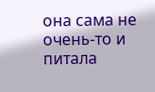она сама не очень-то и питала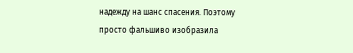надежду на шанс спасения. Поэтому просто фальшиво изобразила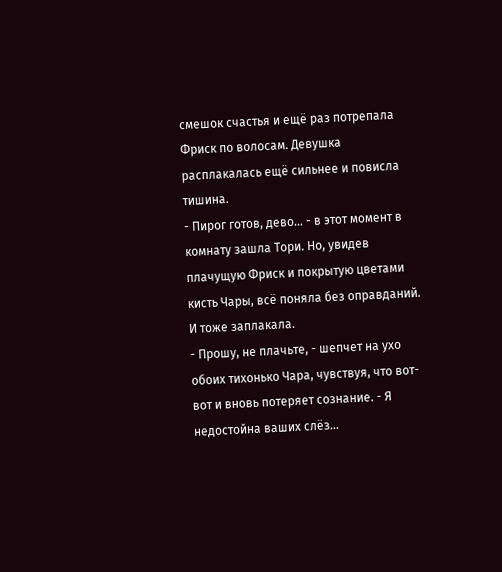смешок счастья и ещё раз потрепала Фриск по волосам. Девушка расплакалась ещё сильнее и повисла тишина.
- Пирог готов, дево... - в этот момент в комнату зашла Тори. Но, увидев плачущую Фриск и покрытую цветами кисть Чары, всё поняла без оправданий. И тоже заплакала.
- Прошу, не плачьте, - шепчет на ухо обоих тихонько Чара, чувствуя, что вот-вот и вновь потеряет сознание. - Я недостойна ваших слёз...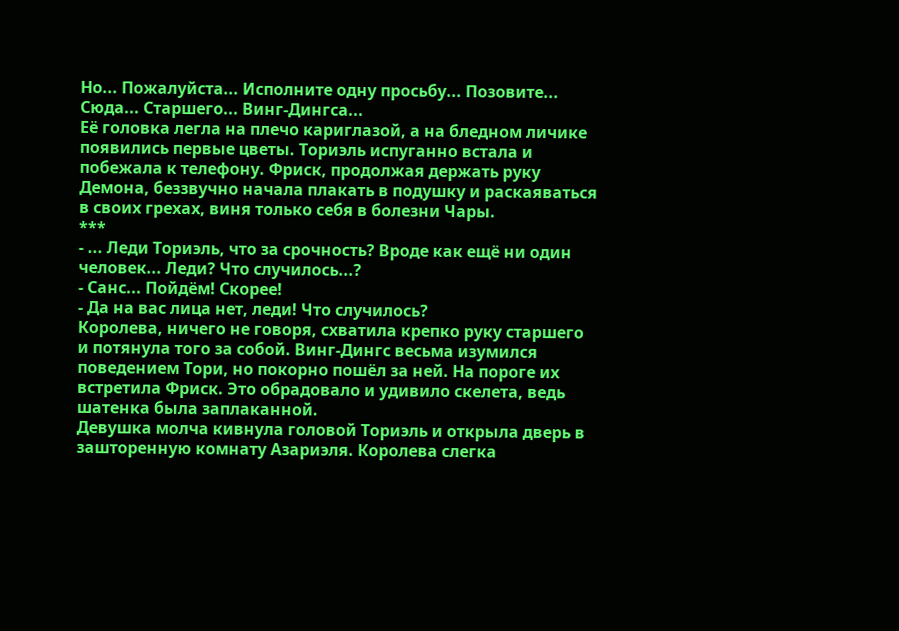Но... Пожалуйста... Исполните одну просьбу... Позовите... Сюда... Старшего... Винг-Дингса...
Её головка легла на плечо кариглазой, а на бледном личике появились первые цветы. Ториэль испуганно встала и побежала к телефону. Фриск, продолжая держать руку Демона, беззвучно начала плакать в подушку и раскаяваться в своих грехах, виня только себя в болезни Чары.
***
- ... Леди Ториэль, что за срочность? Вроде как ещё ни один человек... Леди? Что случилось...?
- Санс... Пойдём! Скорее!
- Да на вас лица нет, леди! Что случилось?
Королева, ничего не говоря, схватила крепко руку старшего и потянула того за собой. Винг-Дингс весьма изумился поведением Тори, но покорно пошёл за ней. На пороге их встретила Фриск. Это обрадовало и удивило скелета, ведь шатенка была заплаканной.
Девушка молча кивнула головой Ториэль и открыла дверь в зашторенную комнату Азариэля. Королева слегка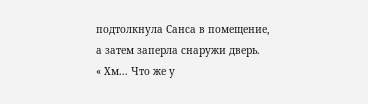подтолкнула Санса в помещение, а затем заперла снаружи дверь.
« Хм... Что же у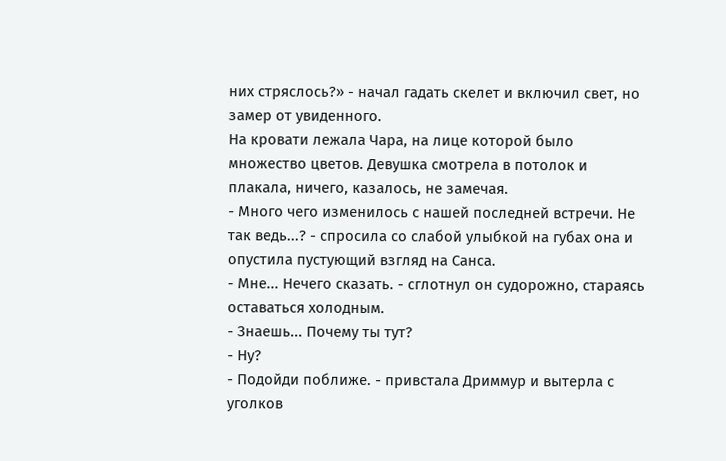них стряслось?» - начал гадать скелет и включил свет, но замер от увиденного.
На кровати лежала Чара, на лице которой было множество цветов. Девушка смотрела в потолок и плакала, ничего, казалось, не замечая.
- Много чего изменилось с нашей последней встречи. Не так ведь...? - спросила со слабой улыбкой на губах она и опустила пустующий взгляд на Санса.
- Мне... Нечего сказать. - сглотнул он судорожно, стараясь оставаться холодным.
- Знаешь... Почему ты тут?
- Ну?
- Подойди поближе. - привстала Дриммур и вытерла с уголков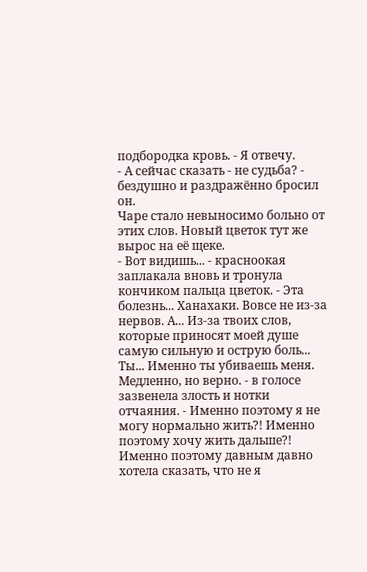подбородка кровь. - Я отвечу.
- А сейчас сказать - не судьба? - бездушно и раздражённо бросил он.
Чаре стало невыносимо больно от этих слов. Новый цветок тут же вырос на её щеке.
- Вот видишь... - красноокая заплакала вновь и тронула кончиком пальца цветок. - Эта болезнь... Ханахаки. Вовсе не из-за нервов. А... Из-за твоих слов, которые приносят моей душе самую сильную и острую боль... Ты... Именно ты убиваешь меня. Медленно, но верно. - в голосе зазвенела злость и нотки отчаяния. - Именно поэтому я не могу нормально жить?! Именно поэтому хочу жить дальше?! Именно поэтому давным давно хотела сказать, что не я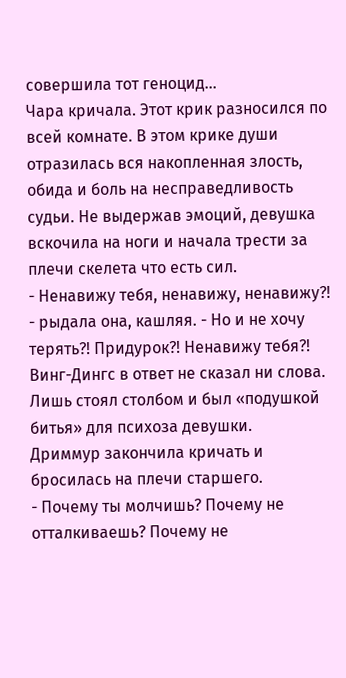совершила тот геноцид...
Чара кричала. Этот крик разносился по всей комнате. В этом крике души отразилась вся накопленная злость, обида и боль на несправедливость судьи. Не выдержав эмоций, девушка вскочила на ноги и начала трести за плечи скелета что есть сил.
- Ненавижу тебя, ненавижу, ненавижу?! - рыдала она, кашляя. - Но и не хочу терять?! Придурок?! Ненавижу тебя?!
Винг-Дингс в ответ не сказал ни слова. Лишь стоял столбом и был «подушкой битья» для психоза девушки.
Дриммур закончила кричать и бросилась на плечи старшего.
- Почему ты молчишь? Почему не отталкиваешь? Почему не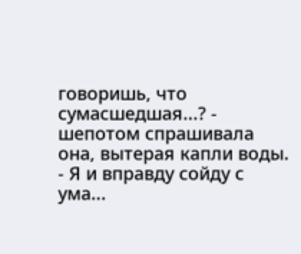говоришь, что сумасшедшая...? - шепотом спрашивала она, вытерая капли воды. - Я и вправду сойду с ума...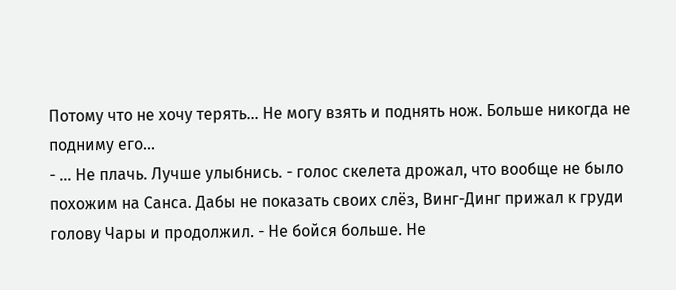Потому что не хочу терять... Не могу взять и поднять нож. Больше никогда не подниму его...
- ... Не плачь. Лучше улыбнись. - голос скелета дрожал, что вообще не было похожим на Санса. Дабы не показать своих слёз, Винг-Динг прижал к груди голову Чары и продолжил. - Не бойся больше. Не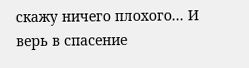скажу ничего плохого... И верь в спасение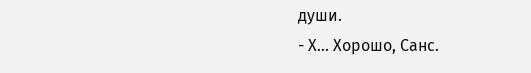души.
- Х... Хорошо, Санс.